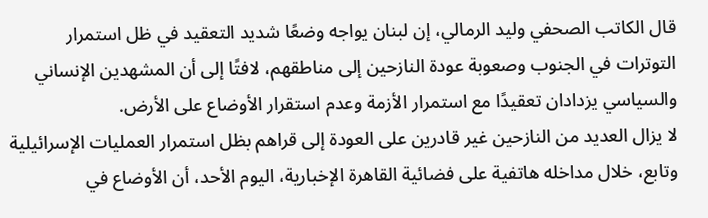قال الكاتب الصحفي وليد الرمالي، إن لبنان يواجه وضعًا شديد التعقيد في ظل استمرار التوترات في الجنوب وصعوبة عودة النازحين إلى مناطقهم، لافتًا إلى أن المشهدين الإنساني والسياسي يزدادان تعقيدًا مع استمرار الأزمة وعدم استقرار الأوضاع على الأرض.
لا يزال العديد من النازحين غير قادرين على العودة إلى قراهم بظل استمرار العمليات الإسرائيلية
وتابع، خلال مداخله هاتفية على فضائية القاهرة الإخبارية، اليوم الأحد، أن الأوضاع في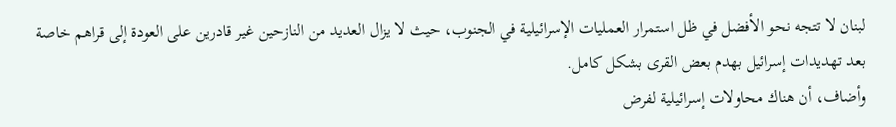لبنان لا تتجه نحو الأفضل في ظل استمرار العمليات الإسرائيلية في الجنوب، حيث لا يزال العديد من النازحين غير قادرين على العودة إلى قراهم خاصة بعد تهديدات إسرائيل بهدم بعض القرى بشكل كامل.
وأضاف، أن هناك محاولات إسرائيلية لفرض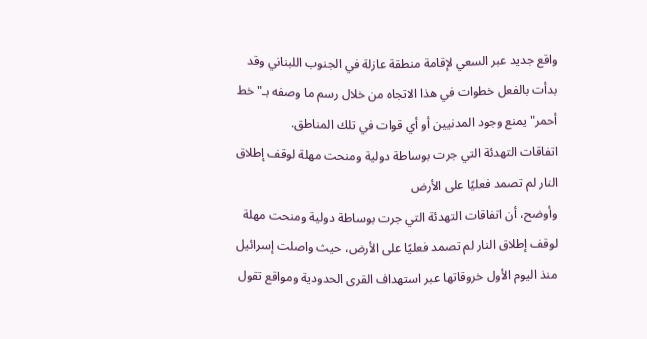واقع جديد عبر السعي لإقامة منطقة عازلة في الجنوب اللبناني وقد بدأت بالفعل خطوات في هذا الاتجاه من خلال رسم ما وصفه بـ"خط أحمر" يمنع وجود المدنيين أو أي قوات في تلك المناطق.
اتفاقات التهدئة التي جرت بوساطة دولية ومنحت مهلة لوقف إطلاق النار لم تصمد فعليًا على الأرض
وأوضح، أن اتفاقات التهدئة التي جرت بوساطة دولية ومنحت مهلة لوقف إطلاق النار لم تصمد فعليًا على الأرض، حيث واصلت إسرائيل منذ اليوم الأول خروقاتها عبر استهداف القرى الحدودية ومواقع تقول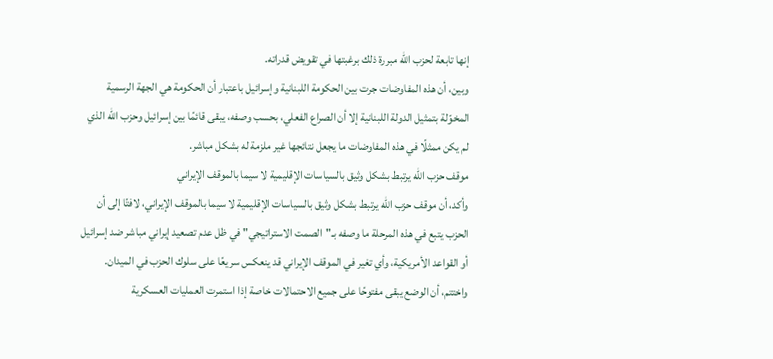إنها تابعة لحزب الله مبررة ذلك برغبتها في تقويض قدراته.
وبين، أن هذه المفاوضات جرت بين الحكومة اللبنانية وإسرائيل باعتبار أن الحكومة هي الجهة الرسمية المخوّلة بتمثيل الدولة اللبنانية إلا أن الصراع الفعلي، بحسب وصفه، يبقى قائمًا بين إسرائيل وحزب الله الذي لم يكن ممثلًا في هذه المفاوضات ما يجعل نتائجها غير ملزمة له بشكل مباشر.
موقف حزب الله يرتبط بشكل وثيق بالسياسات الإقليمية لا سيما بالموقف الإيراني
وأكد، أن موقف حزب الله يرتبط بشكل وثيق بالسياسات الإقليمية لا سيما بالموقف الإيراني، لافتًا إلى أن الحزب يتبع في هذه المرحلة ما وصفه بـ"الصمت الاستراتيجي" في ظل عدم تصعيد إيراني مباشر ضد إسرائيل أو القواعد الأمريكية، وأي تغير في الموقف الإيراني قد ينعكس سريعًا على سلوك الحزب في الميدان.
واختتم، أن الوضع يبقى مفتوحًا على جميع الاحتمالات خاصة إذا استمرت العمليات العسكرية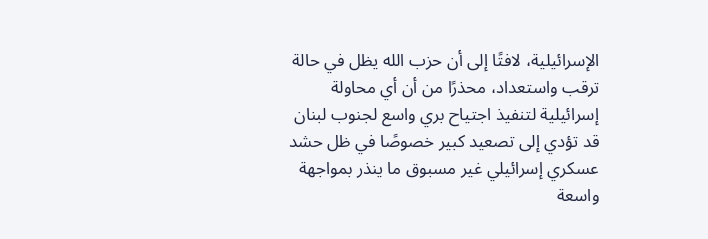الإسرائيلية، لافتًا إلى أن حزب الله يظل في حالة ترقب واستعداد، محذرًا من أن أي محاولة إسرائيلية لتنفيذ اجتياح بري واسع لجنوب لبنان قد تؤدي إلى تصعيد كبير خصوصًا في ظل حشد عسكري إسرائيلي غير مسبوق ما ينذر بمواجهة واسعة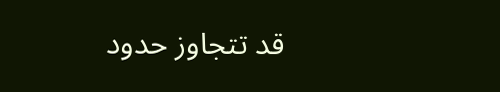قد تتجاوز حدود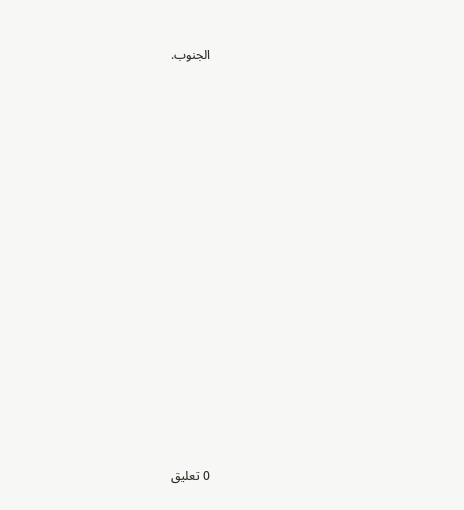الجنوب.


















0 تعليق